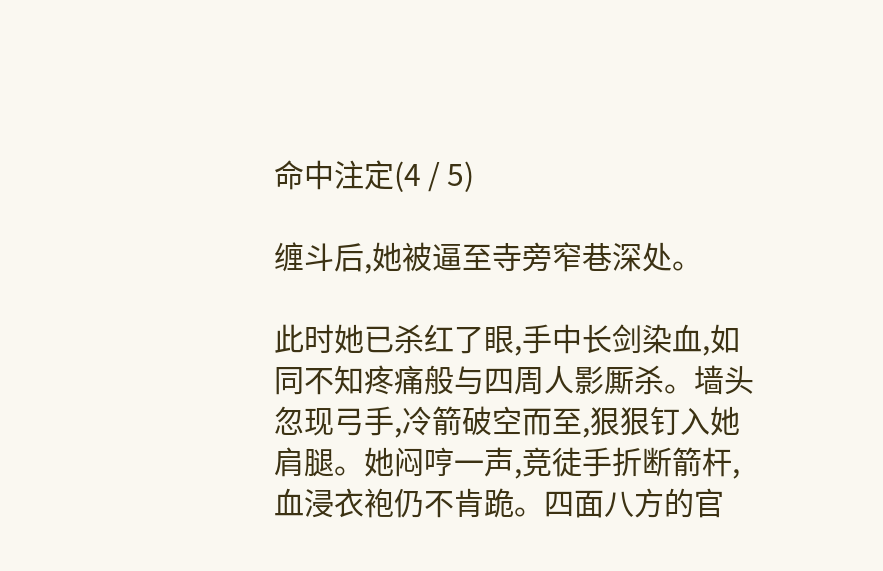命中注定(4 / 5)

缠斗后,她被逼至寺旁窄巷深处。

此时她已杀红了眼,手中长剑染血,如同不知疼痛般与四周人影厮杀。墙头忽现弓手,冷箭破空而至,狠狠钉入她肩腿。她闷哼一声,竞徒手折断箭杆,血浸衣袍仍不肯跪。四面八方的官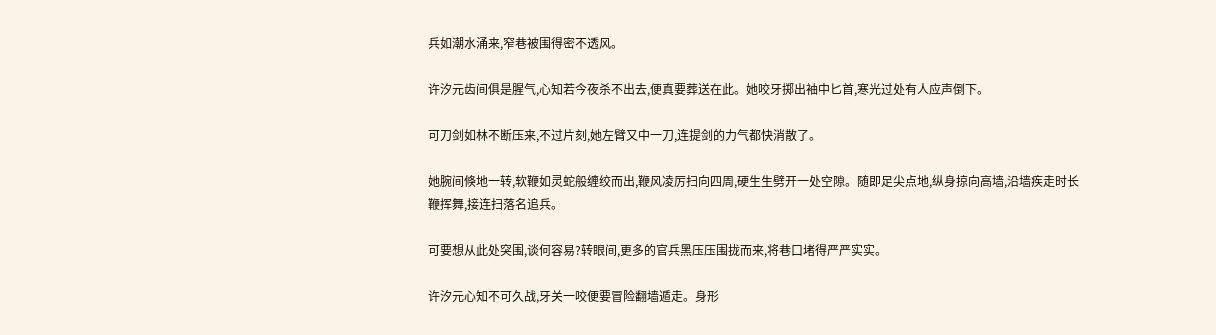兵如潮水涌来,窄巷被围得密不透风。

许汐元齿间俱是腥气,心知若今夜杀不出去,便真要葬送在此。她咬牙掷出袖中匕首,寒光过处有人应声倒下。

可刀剑如林不断压来,不过片刻,她左臂又中一刀,连提剑的力气都快消散了。

她腕间倏地一转,软鞭如灵蛇般缠绞而出,鞭风凌厉扫向四周,硬生生劈开一处空隙。随即足尖点地,纵身掠向高墙,沿墙疾走时长鞭挥舞,接连扫落名追兵。

可要想从此处突围,谈何容易?转眼间,更多的官兵黑压压围拢而来,将巷口堵得严严实实。

许汐元心知不可久战,牙关一咬便要冒险翻墙遁走。身形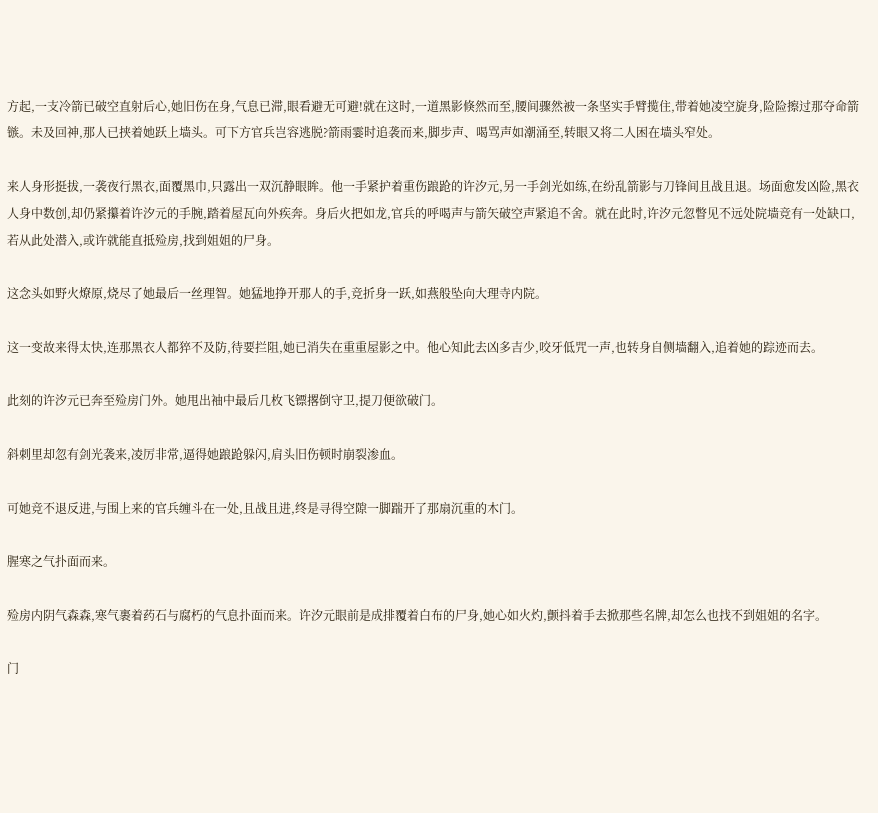方起,一支冷箭已破空直射后心,她旧伤在身,气息已滞,眼看避无可避!就在这时,一道黑影倏然而至,腰间骤然被一条坚实手臂揽住,带着她凌空旋身,险险擦过那夺命箭镞。未及回神,那人已挟着她跃上墙头。可下方官兵岂容逃脱?箭雨霎时追袭而来,脚步声、喝骂声如潮涌至,转眼又将二人困在墙头窄处。

来人身形挺拔,一袭夜行黑衣,面覆黑巾,只露出一双沉静眼眸。他一手紧护着重伤踉跄的许汐元,另一手剑光如练,在纷乱箭影与刀锋间且战且退。场面愈发凶险,黑衣人身中数创,却仍紧攥着许汐元的手腕,踏着屋瓦向外疾奔。身后火把如龙,官兵的呼喝声与箭矢破空声紧追不舍。就在此时,许汐元忽瞥见不远处院墙竞有一处缺口,若从此处潜入,或许就能直抵殓房,找到姐姐的尸身。

这念头如野火燎原,烧尽了她最后一丝理智。她猛地挣开那人的手,竞折身一跃,如燕般坠向大理寺内院。

这一变故来得太快,连那黑衣人都猝不及防,待要拦阻,她已消失在重重屋影之中。他心知此去凶多吉少,咬牙低咒一声,也转身自侧墙翻入,追着她的踪迹而去。

此刻的许汐元已奔至殓房门外。她甩出袖中最后几枚飞镖撂倒守卫,提刀便欲破门。

斜刺里却忽有剑光袭来,凌厉非常,逼得她踉跄躲闪,肩头旧伤顿时崩裂渗血。

可她竞不退反进,与围上来的官兵缠斗在一处,且战且进,终是寻得空隙一脚踹开了那扇沉重的木门。

腥寒之气扑面而来。

殓房内阴气森森,寒气裹着药石与腐朽的气息扑面而来。许汐元眼前是成排覆着白布的尸身,她心如火灼,颤抖着手去掀那些名牌,却怎么也找不到姐姐的名字。

门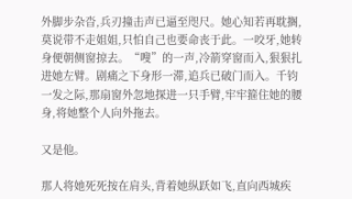外脚步杂沓,兵刃撞击声已逼至咫尺。她心知若再耽搁,莫说带不走姐姐,只怕自己也要命丧于此。一咬牙,她转身便朝侧窗掠去。“嗖”的一声,冷箭穿窗而入,狠狠扎进她左臂。剧痛之下身形一滞,追兵已破门而入。千钧一发之际,那扇窗外忽地探进一只手臂,牢牢箍住她的腰身,将她整个人向外拖去。

又是他。

那人将她死死按在肩头,背着她纵跃如飞,直向西城疾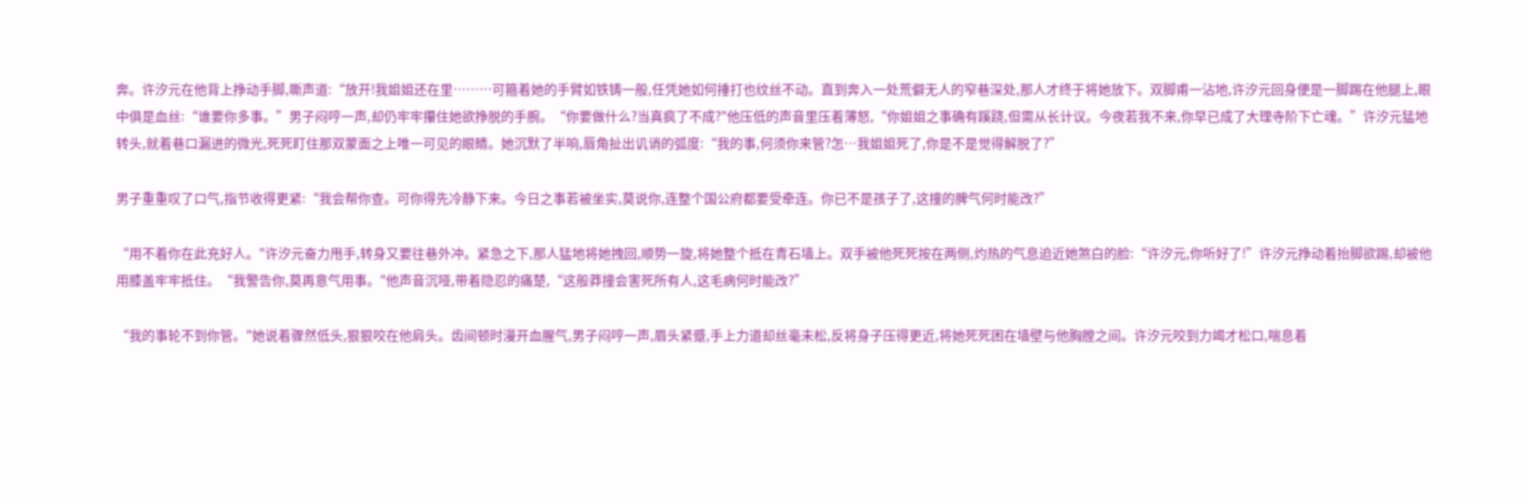奔。许汐元在他背上挣动手脚,嘶声道:“放开!我姐姐还在里………可箍着她的手臂如铁铸一般,任凭她如何捶打也纹丝不动。直到奔入一处荒僻无人的窄巷深处,那人才终于将她放下。双脚甫一沾地,许汐元回身便是一脚踢在他腿上,眼中俱是血丝:“谁要你多事。”男子闷哼一声,却仍牢牢攥住她欲挣脱的手腕。“你要做什么?当真疯了不成?"他压低的声音里压着薄怒,“你姐姐之事确有蹊跷,但需从长计议。今夜若我不来,你早已成了大理寺阶下亡魂。”许汐元猛地转头,就着巷口漏进的微光,死死盯住那双蒙面之上唯一可见的眼睛。她沉默了半响,唇角扯出讥诮的弧度:“我的事,何须你来管?怎…我姐姐死了,你是不是觉得解脱了?”

男子重重叹了口气,指节收得更紧:“我会帮你查。可你得先冷静下来。今日之事若被坐实,莫说你,连整个国公府都要受牵连。你已不是孩子了,这撞的脾气何时能改?”

“用不着你在此充好人。"许汐元奋力甩手,转身又要往巷外冲。紧急之下,那人猛地将她拽回,顺势一旋,将她整个抵在青石墙上。双手被他死死按在两侧,灼热的气息迫近她煞白的脸:“许汐元,你听好了!”许汐元挣动着抬脚欲踢,却被他用膝盖牢牢抵住。“我警告你,莫再意气用事。"他声音沉哑,带着隐忍的痛楚,“这般莽撞会害死所有人,这毛病何时能改?”

“我的事轮不到你管。"她说着骤然低头,狠狠咬在他肩头。齿间顿时漫开血腥气,男子闷哼一声,眉头紧蹙,手上力道却丝毫未松,反将身子压得更近,将她死死困在墙壁与他胸膛之间。许汐元咬到力竭才松口,喘息着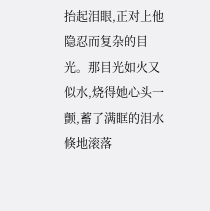抬起泪眼,正对上他隐忍而复杂的目光。那目光如火又似水,烧得她心头一颤,蓄了满眶的泪水倏地滚落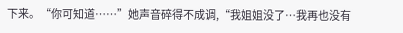下来。“你可知道……”她声音碎得不成调,“我姐姐没了…我再也没有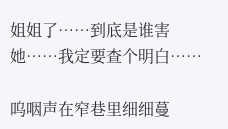姐姐了……到底是谁害她……我定要查个明白……

呜咽声在窄巷里细细蔓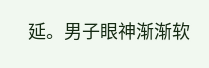延。男子眼神渐渐软